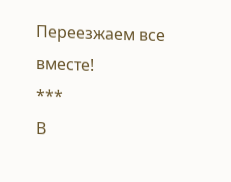Переезжаем все вместе!
***
В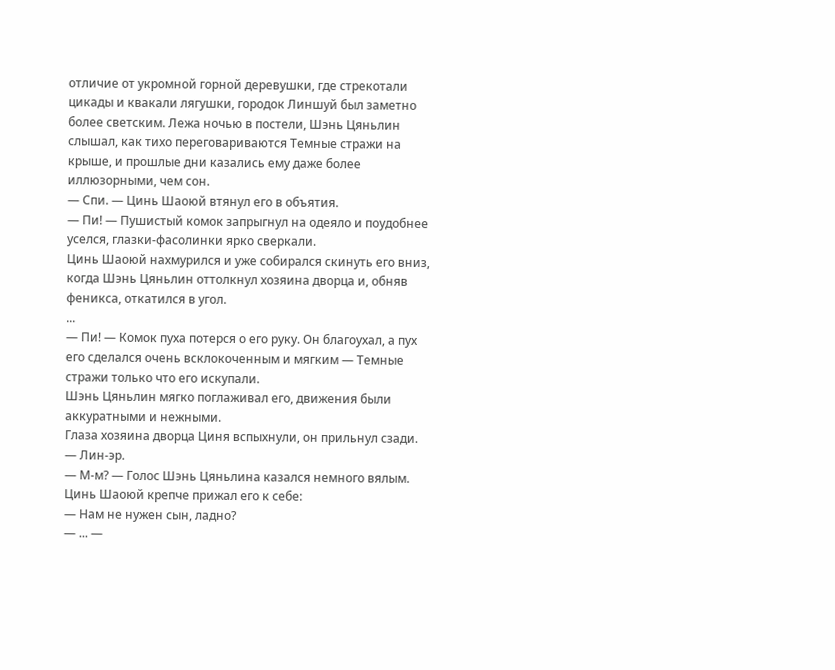отличие от укромной горной деревушки, где стрекотали цикады и квакали лягушки, городок Линшуй был заметно более светским. Лежа ночью в постели, Шэнь Цяньлин слышал, как тихо переговариваются Темные стражи на крыше, и прошлые дни казались ему даже более иллюзорными, чем сон.
— Спи. — Цинь Шаоюй втянул его в объятия.
— Пи! — Пушистый комок запрыгнул на одеяло и поудобнее уселся, глазки-фасолинки ярко сверкали.
Цинь Шаоюй нахмурился и уже собирался скинуть его вниз, когда Шэнь Цяньлин оттолкнул хозяина дворца и, обняв феникса, откатился в угол.
...
— Пи! — Комок пуха потерся о его руку. Он благоухал, а пух его сделался очень всклокоченным и мягким — Темные стражи только что его искупали.
Шэнь Цяньлин мягко поглаживал его, движения были аккуратными и нежными.
Глаза хозяина дворца Циня вспыхнули, он прильнул сзади.
— Лин-эр.
— М-м? — Голос Шэнь Цяньлина казался немного вялым.
Цинь Шаоюй крепче прижал его к себе:
— Нам не нужен сын, ладно?
— ... —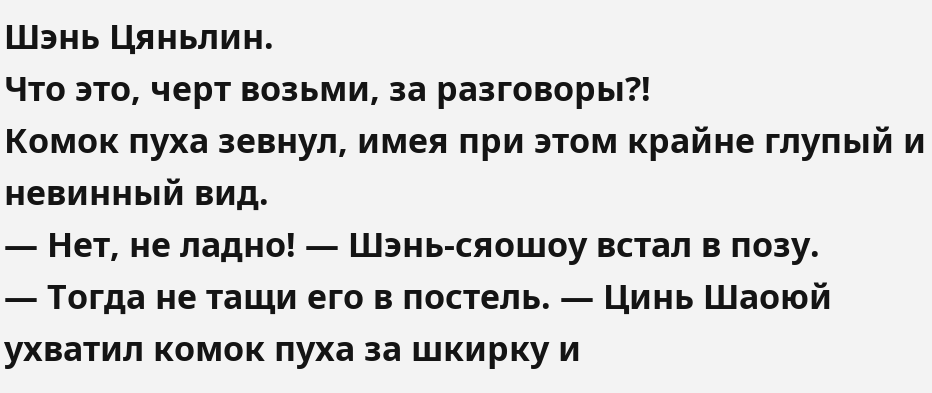Шэнь Цяньлин.
Что это, черт возьми, за разговоры?!
Комок пуха зевнул, имея при этом крайне глупый и невинный вид.
— Нет, не ладно! — Шэнь-сяошоу встал в позу.
— Тогда не тащи его в постель. — Цинь Шаоюй ухватил комок пуха за шкирку и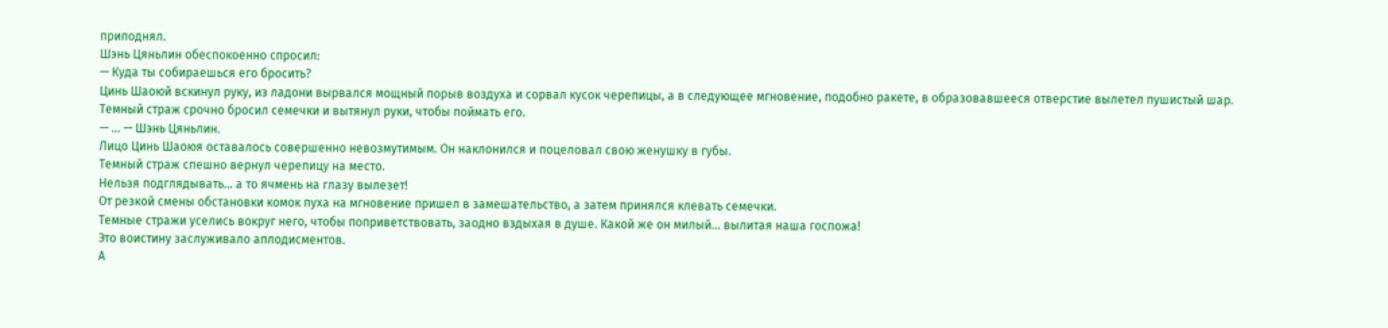приподнял.
Шэнь Цяньлин обеспокоенно спросил:
— Куда ты собираешься его бросить?
Цинь Шаоюй вскинул руку, из ладони вырвался мощный порыв воздуха и сорвал кусок черепицы, а в следующее мгновение, подобно ракете, в образовавшееся отверстие вылетел пушистый шар.
Темный страж срочно бросил семечки и вытянул руки, чтобы поймать его.
— ... — Шэнь Цяньлин.
Лицо Цинь Шаоюя оставалось совершенно невозмутимым. Он наклонился и поцеловал свою женушку в губы.
Темный страж спешно вернул черепицу на место.
Нельзя подглядывать... а то ячмень на глазу вылезет!
От резкой смены обстановки комок пуха на мгновение пришел в замешательство, а затем принялся клевать семечки.
Темные стражи уселись вокруг него, чтобы поприветствовать, заодно вздыхая в душе. Какой же он милый... вылитая наша госпожа!
Это воистину заслуживало аплодисментов.
А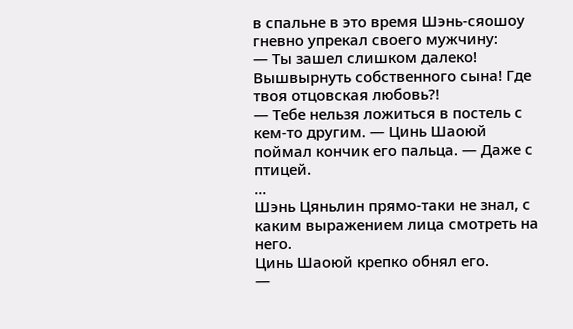в спальне в это время Шэнь-сяошоу гневно упрекал своего мужчину:
— Ты зашел слишком далеко!
Вышвырнуть собственного сына! Где твоя отцовская любовь?!
— Тебе нельзя ложиться в постель с кем-то другим. — Цинь Шаоюй поймал кончик его пальца. — Даже с птицей.
...
Шэнь Цяньлин прямо-таки не знал, с каким выражением лица смотреть на него.
Цинь Шаоюй крепко обнял его.
—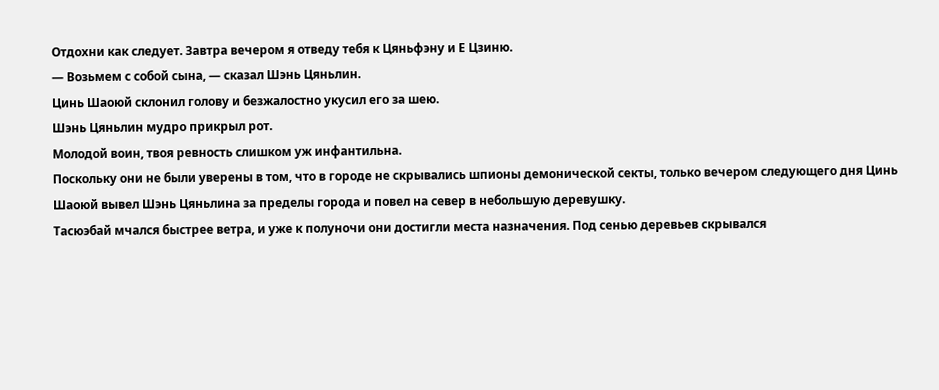Отдохни как следует. Завтра вечером я отведу тебя к Цяньфэну и Е Цзиню.
— Возьмем с собой сына, — сказал Шэнь Цяньлин.
Цинь Шаоюй склонил голову и безжалостно укусил его за шею.
Шэнь Цяньлин мудро прикрыл рот.
Молодой воин, твоя ревность слишком уж инфантильна.
Поскольку они не были уверены в том, что в городе не скрывались шпионы демонической секты, только вечером следующего дня Цинь Шаоюй вывел Шэнь Цяньлина за пределы города и повел на север в небольшую деревушку.
Тасюэбай мчался быстрее ветра, и уже к полуночи они достигли места назначения. Под сенью деревьев скрывался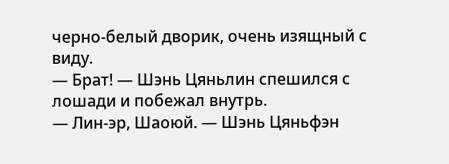черно-белый дворик, очень изящный с виду.
— Брат! — Шэнь Цяньлин спешился с лошади и побежал внутрь.
— Лин-эр, Шаоюй. — Шэнь Цяньфэн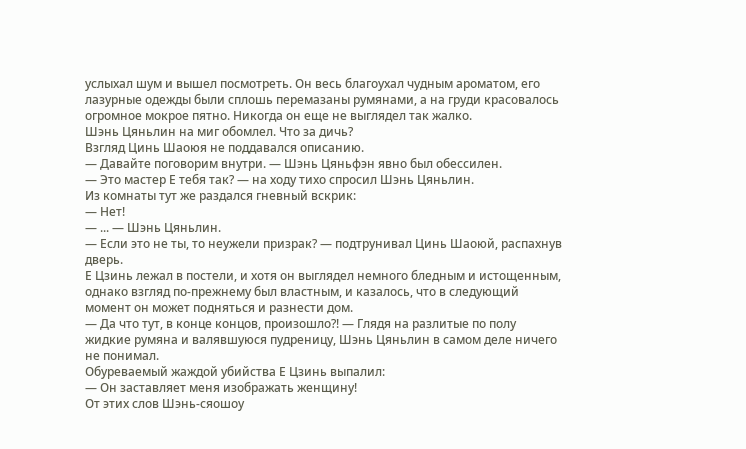услыхал шум и вышел посмотреть. Он весь благоухал чудным ароматом, его лазурные одежды были сплошь перемазаны румянами, а на груди красовалось огромное мокрое пятно. Никогда он еще не выглядел так жалко.
Шэнь Цяньлин на миг обомлел. Что за дичь?
Взгляд Цинь Шаоюя не поддавался описанию.
— Давайте поговорим внутри. — Шэнь Цяньфэн явно был обессилен.
— Это мастер Е тебя так? — на ходу тихо спросил Шэнь Цяньлин.
Из комнаты тут же раздался гневный вскрик:
— Нет!
— ... — Шэнь Цяньлин.
— Если это не ты, то неужели призрак? — подтрунивал Цинь Шаоюй, распахнув дверь.
Е Цзинь лежал в постели, и хотя он выглядел немного бледным и истощенным, однако взгляд по-прежнему был властным, и казалось, что в следующий момент он может подняться и разнести дом.
— Да что тут, в конце концов, произошло?! — Глядя на разлитые по полу жидкие румяна и валявшуюся пудреницу, Шэнь Цяньлин в самом деле ничего не понимал.
Обуреваемый жаждой убийства Е Цзинь выпалил:
— Он заставляет меня изображать женщину!
От этих слов Шэнь-сяошоу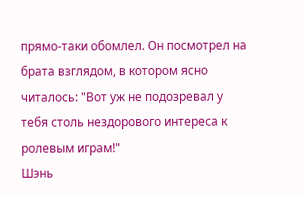прямо-таки обомлел. Он посмотрел на брата взглядом, в котором ясно читалось: "Вот уж не подозревал у тебя столь нездорового интереса к ролевым играм!"
Шэнь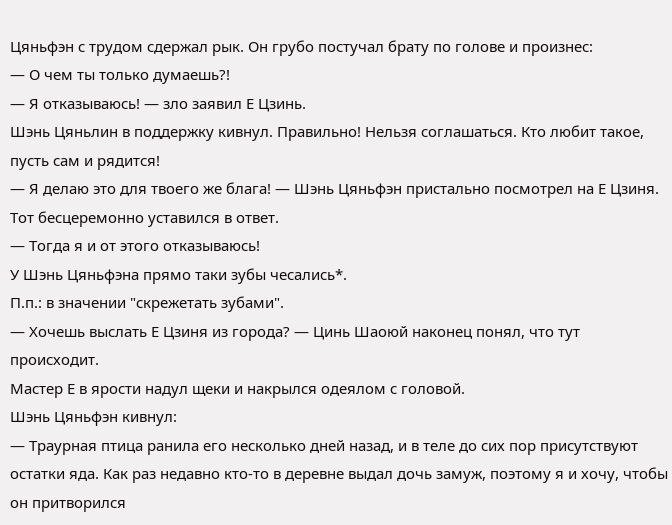Цяньфэн с трудом сдержал рык. Он грубо постучал брату по голове и произнес:
— О чем ты только думаешь?!
— Я отказываюсь! — зло заявил Е Цзинь.
Шэнь Цяньлин в поддержку кивнул. Правильно! Нельзя соглашаться. Кто любит такое, пусть сам и рядится!
— Я делаю это для твоего же блага! — Шэнь Цяньфэн пристально посмотрел на Е Цзиня.
Тот бесцеремонно уставился в ответ.
— Тогда я и от этого отказываюсь!
У Шэнь Цяньфэна прямо таки зубы чесались*.
П.п.: в значении "скрежетать зубами".
— Хочешь выслать Е Цзиня из города? — Цинь Шаоюй наконец понял, что тут происходит.
Мастер Е в ярости надул щеки и накрылся одеялом с головой.
Шэнь Цяньфэн кивнул:
— Траурная птица ранила его несколько дней назад, и в теле до сих пор присутствуют остатки яда. Как раз недавно кто-то в деревне выдал дочь замуж, поэтому я и хочу, чтобы он притворился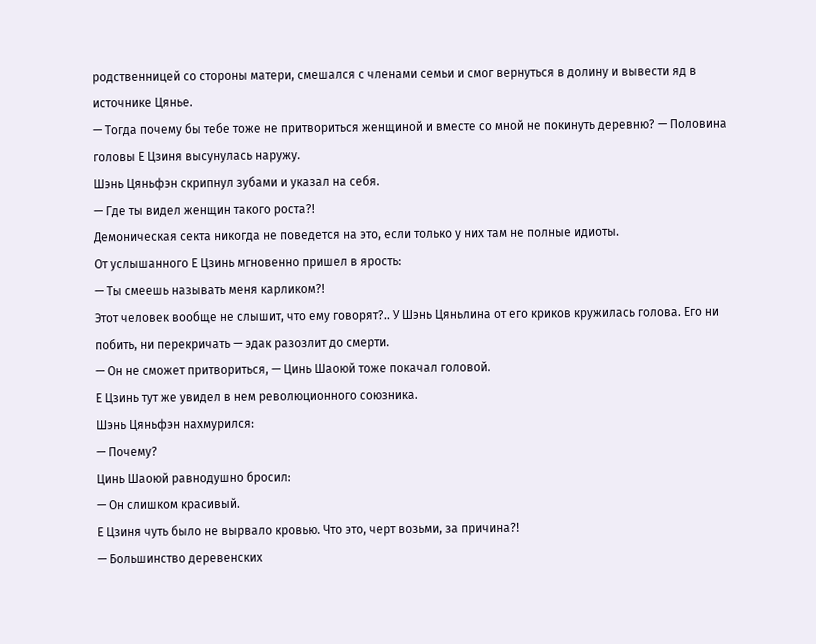родственницей со стороны матери, смешался с членами семьи и смог вернуться в долину и вывести яд в источнике Цянье.
— Тогда почему бы тебе тоже не притвориться женщиной и вместе со мной не покинуть деревню? — Половина головы Е Цзиня высунулась наружу.
Шэнь Цяньфэн скрипнул зубами и указал на себя.
— Где ты видел женщин такого роста?!
Демоническая секта никогда не поведется на это, если только у них там не полные идиоты.
От услышанного Е Цзинь мгновенно пришел в ярость:
— Ты смеешь называть меня карликом?!
Этот человек вообще не слышит, что ему говорят?.. У Шэнь Цяньлина от его криков кружилась голова. Его ни побить, ни перекричать — эдак разозлит до смерти.
— Он не сможет притвориться, — Цинь Шаоюй тоже покачал головой.
Е Цзинь тут же увидел в нем революционного союзника.
Шэнь Цяньфэн нахмурился:
— Почему?
Цинь Шаоюй равнодушно бросил:
— Он слишком красивый.
Е Цзиня чуть было не вырвало кровью. Что это, черт возьми, за причина?!
— Большинство деревенских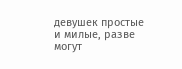девушек простые и милые, разве могут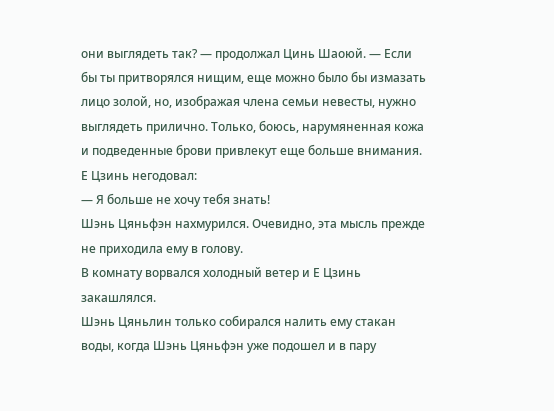они выглядеть так? — продолжал Цинь Шаоюй. — Если бы ты притворялся нищим, еще можно было бы измазать лицо золой, но, изображая члена семьи невесты, нужно выглядеть прилично. Только, боюсь, нарумяненная кожа и подведенные брови привлекут еще больше внимания.
Е Цзинь негодовал:
— Я больше не хочу тебя знать!
Шэнь Цяньфэн нахмурился. Очевидно, эта мысль прежде не приходила ему в голову.
В комнату ворвался холодный ветер и Е Цзинь закашлялся.
Шэнь Цяньлин только собирался налить ему стакан воды, когда Шэнь Цяньфэн уже подошел и в пару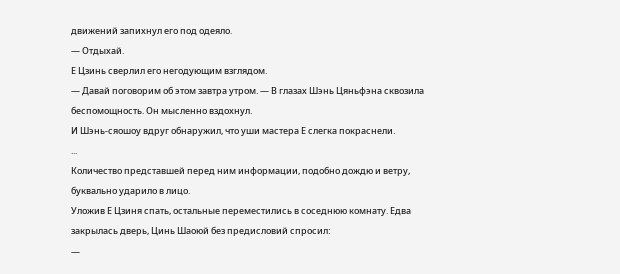движений запихнул его под одеяло.
— Отдыхай.
Е Цзинь сверлил его негодующим взглядом.
— Давай поговорим об этом завтра утром. — В глазах Шэнь Цяньфэна сквозила беспомощность. Он мысленно вздохнул.
И Шэнь-сяошоу вдруг обнаружил, что уши мастера Е слегка покраснели.
...
Количество представшей перед ним информации, подобно дождю и ветру, буквально ударило в лицо.
Уложив Е Цзиня спать, остальные переместились в соседнюю комнату. Едва закрылась дверь, Цинь Шаоюй без предисловий спросил:
—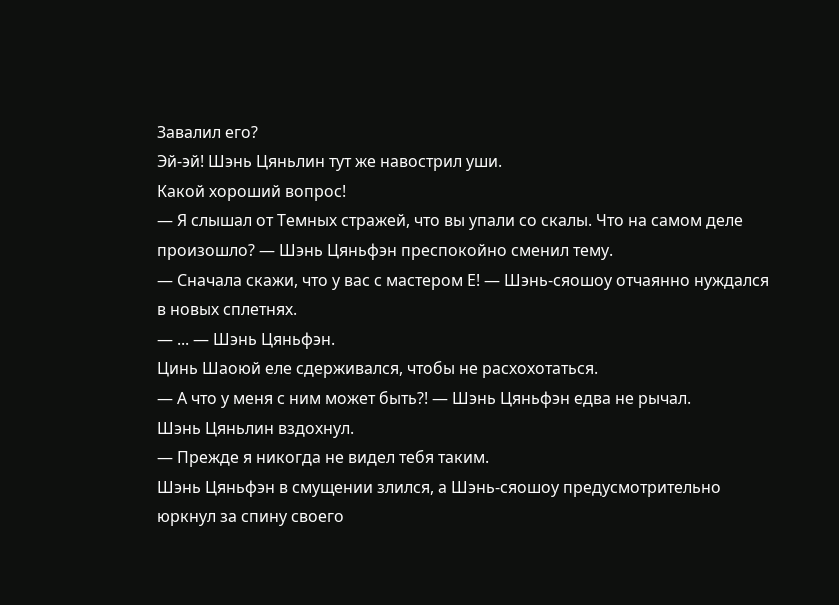Завалил его?
Эй-эй! Шэнь Цяньлин тут же навострил уши.
Какой хороший вопрос!
— Я слышал от Темных стражей, что вы упали со скалы. Что на самом деле произошло? — Шэнь Цяньфэн преспокойно сменил тему.
— Сначала скажи, что у вас с мастером Е! — Шэнь-сяошоу отчаянно нуждался в новых сплетнях.
— ... — Шэнь Цяньфэн.
Цинь Шаоюй еле сдерживался, чтобы не расхохотаться.
— А что у меня с ним может быть?! — Шэнь Цяньфэн едва не рычал.
Шэнь Цяньлин вздохнул.
— Прежде я никогда не видел тебя таким.
Шэнь Цяньфэн в смущении злился, а Шэнь-сяошоу предусмотрительно юркнул за спину своего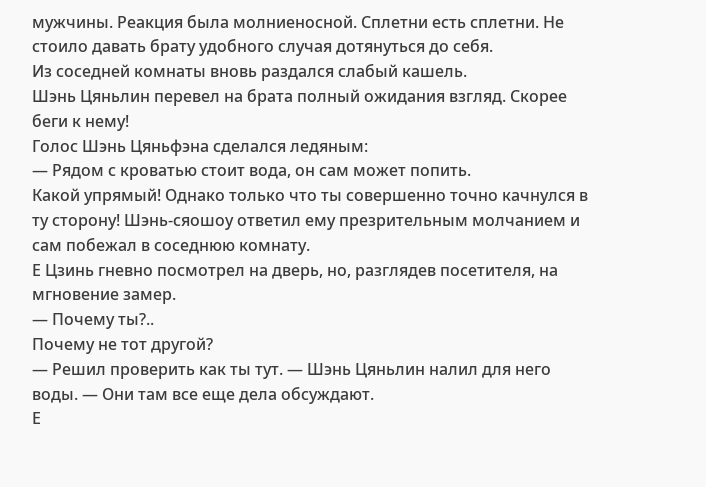мужчины. Реакция была молниеносной. Сплетни есть сплетни. Не стоило давать брату удобного случая дотянуться до себя.
Из соседней комнаты вновь раздался слабый кашель.
Шэнь Цяньлин перевел на брата полный ожидания взгляд. Скорее беги к нему!
Голос Шэнь Цяньфэна сделался ледяным:
— Рядом с кроватью стоит вода, он сам может попить.
Какой упрямый! Однако только что ты совершенно точно качнулся в ту сторону! Шэнь-сяошоу ответил ему презрительным молчанием и сам побежал в соседнюю комнату.
Е Цзинь гневно посмотрел на дверь, но, разглядев посетителя, на мгновение замер.
— Почему ты?..
Почему не тот другой?
— Решил проверить как ты тут. — Шэнь Цяньлин налил для него воды. — Они там все еще дела обсуждают.
Е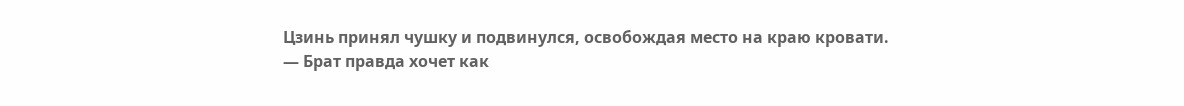Цзинь принял чушку и подвинулся, освобождая место на краю кровати.
— Брат правда хочет как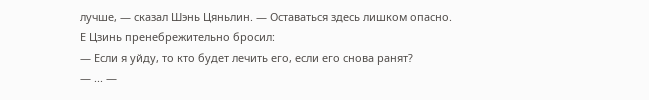лучше, — сказал Шэнь Цяньлин. — Оставаться здесь лишком опасно.
Е Цзинь пренебрежительно бросил:
— Если я уйду, то кто будет лечить его, если его снова ранят?
— ... —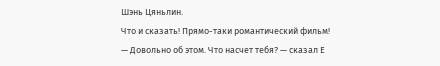Шэнь Цяньлин.
Что и сказать! Прямо-таки романтический фильм!
— Довольно об этом. Что насчет тебя? — сказал Е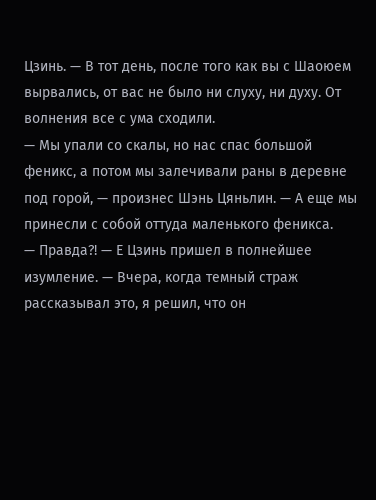Цзинь. — В тот день, после того как вы с Шаоюем вырвались, от вас не было ни слуху, ни духу. От волнения все с ума сходили.
— Мы упали со скалы, но нас спас большой феникс, а потом мы залечивали раны в деревне под горой, — произнес Шэнь Цяньлин. — А еще мы принесли с собой оттуда маленького феникса.
— Правда?! — Е Цзинь пришел в полнейшее изумление. — Вчера, когда темный страж рассказывал это, я решил, что он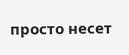просто несет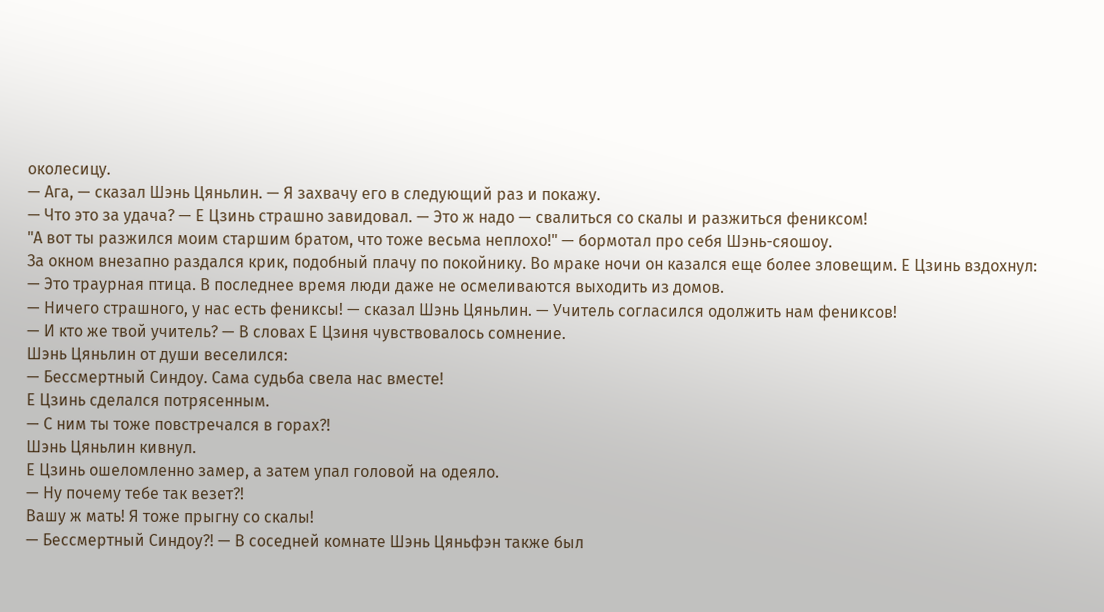околесицу.
— Ага, — сказал Шэнь Цяньлин. — Я захвачу его в следующий раз и покажу.
— Что это за удача? — Е Цзинь страшно завидовал. — Это ж надо — свалиться со скалы и разжиться фениксом!
"А вот ты разжился моим старшим братом, что тоже весьма неплохо!" — бормотал про себя Шэнь-сяошоу.
За окном внезапно раздался крик, подобный плачу по покойнику. Во мраке ночи он казался еще более зловещим. Е Цзинь вздохнул:
— Это траурная птица. В последнее время люди даже не осмеливаются выходить из домов.
— Ничего страшного, у нас есть фениксы! — сказал Шэнь Цяньлин. — Учитель согласился одолжить нам фениксов!
— И кто же твой учитель? — В словах Е Цзиня чувствовалось сомнение.
Шэнь Цяньлин от души веселился:
— Бессмертный Синдоу. Сама судьба свела нас вместе!
Е Цзинь сделался потрясенным.
— С ним ты тоже повстречался в горах?!
Шэнь Цяньлин кивнул.
Е Цзинь ошеломленно замер, а затем упал головой на одеяло.
— Ну почему тебе так везет?!
Вашу ж мать! Я тоже прыгну со скалы!
— Бессмертный Синдоу?! — В соседней комнате Шэнь Цяньфэн также был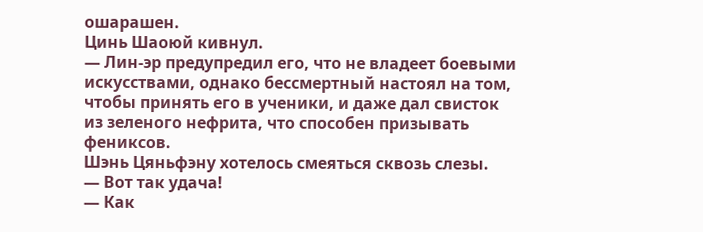ошарашен.
Цинь Шаоюй кивнул.
— Лин-эр предупредил его, что не владеет боевыми искусствами, однако бессмертный настоял на том, чтобы принять его в ученики, и даже дал свисток из зеленого нефрита, что способен призывать фениксов.
Шэнь Цяньфэну хотелось смеяться сквозь слезы.
— Вот так удача!
— Как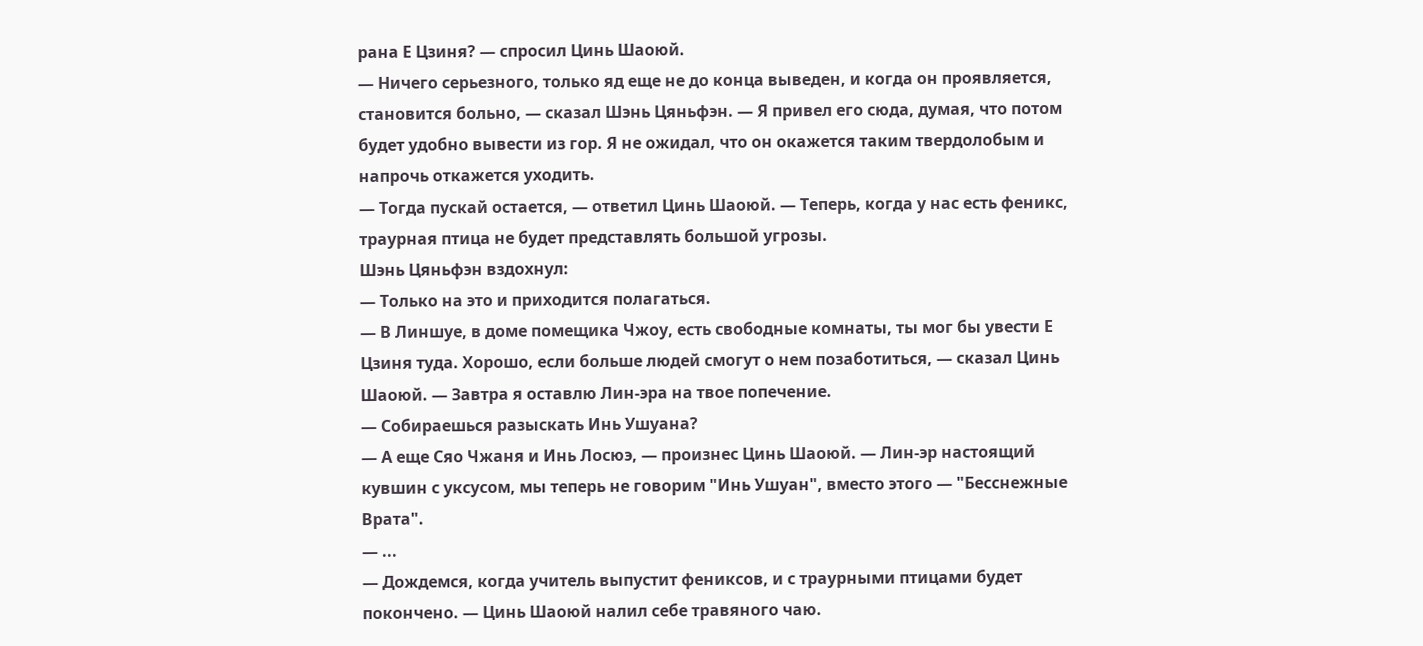рана Е Цзиня? — спросил Цинь Шаоюй.
— Ничего серьезного, только яд еще не до конца выведен, и когда он проявляется, становится больно, — сказал Шэнь Цяньфэн. — Я привел его сюда, думая, что потом будет удобно вывести из гор. Я не ожидал, что он окажется таким твердолобым и напрочь откажется уходить.
— Тогда пускай остается, — ответил Цинь Шаоюй. — Теперь, когда у нас есть феникс, траурная птица не будет представлять большой угрозы.
Шэнь Цяньфэн вздохнул:
— Только на это и приходится полагаться.
— В Линшуе, в доме помещика Чжоу, есть свободные комнаты, ты мог бы увести Е Цзиня туда. Хорошо, если больше людей смогут о нем позаботиться, — сказал Цинь Шаоюй. — Завтра я оставлю Лин-эра на твое попечение.
— Собираешься разыскать Инь Ушуана?
— А еще Сяо Чжаня и Инь Лосюэ, — произнес Цинь Шаоюй. — Лин-эр настоящий кувшин с уксусом, мы теперь не говорим "Инь Ушуан", вместо этого — "Бесснежные Врата".
— ...
— Дождемся, когда учитель выпустит фениксов, и с траурными птицами будет покончено. — Цинь Шаоюй налил себе травяного чаю.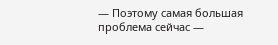— Поэтому самая большая проблема сейчас —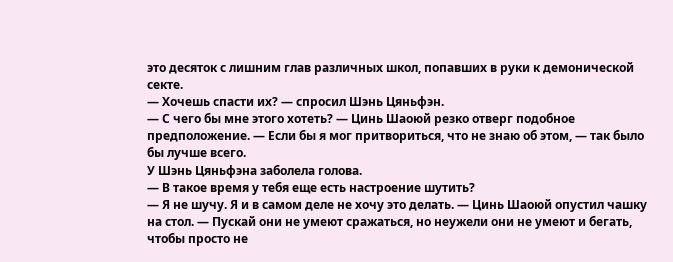это десяток с лишним глав различных школ, попавших в руки к демонической секте.
— Хочешь спасти их? — спросил Шэнь Цяньфэн.
— С чего бы мне этого хотеть? — Цинь Шаоюй резко отверг подобное предположение. — Если бы я мог притвориться, что не знаю об этом, — так было бы лучше всего.
У Шэнь Цяньфэна заболела голова.
— В такое время у тебя еще есть настроение шутить?
— Я не шучу. Я и в самом деле не хочу это делать. — Цинь Шаоюй опустил чашку на стол. — Пускай они не умеют сражаться, но неужели они не умеют и бегать, чтобы просто не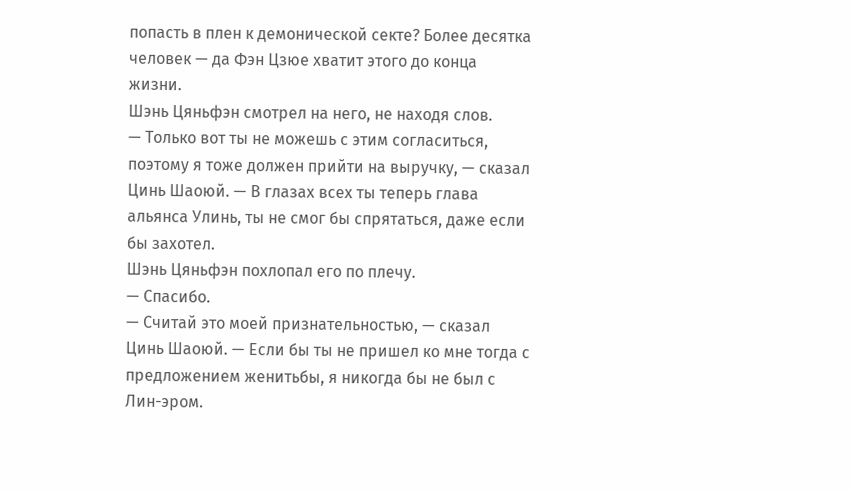попасть в плен к демонической секте? Более десятка человек — да Фэн Цзюе хватит этого до конца жизни.
Шэнь Цяньфэн смотрел на него, не находя слов.
— Только вот ты не можешь с этим согласиться, поэтому я тоже должен прийти на выручку, — сказал Цинь Шаоюй. — В глазах всех ты теперь глава альянса Улинь, ты не смог бы спрятаться, даже если бы захотел.
Шэнь Цяньфэн похлопал его по плечу.
— Спасибо.
— Считай это моей признательностью, — сказал Цинь Шаоюй. — Если бы ты не пришел ко мне тогда с предложением женитьбы, я никогда бы не был с Лин-эром.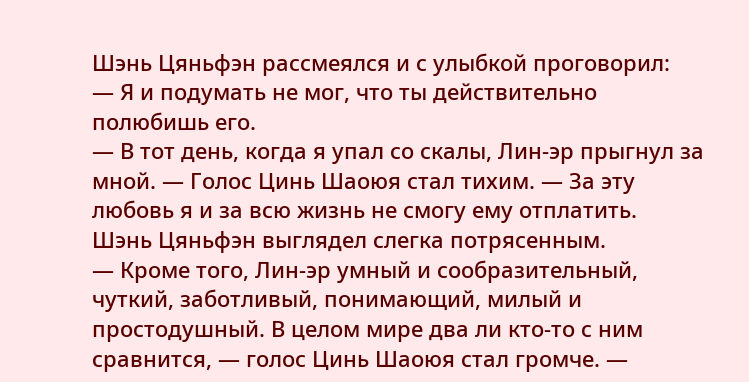Шэнь Цяньфэн рассмеялся и с улыбкой проговорил:
— Я и подумать не мог, что ты действительно полюбишь его.
— В тот день, когда я упал со скалы, Лин-эр прыгнул за мной. — Голос Цинь Шаоюя стал тихим. — За эту любовь я и за всю жизнь не смогу ему отплатить.
Шэнь Цяньфэн выглядел слегка потрясенным.
— Кроме того, Лин-эр умный и сообразительный, чуткий, заботливый, понимающий, милый и простодушный. В целом мире два ли кто-то с ним сравнится, — голос Цинь Шаоюя стал громче. —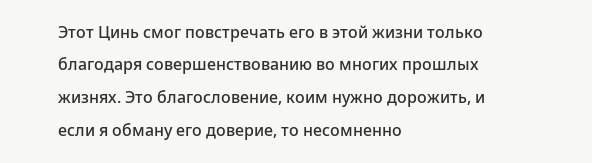Этот Цинь смог повстречать его в этой жизни только благодаря совершенствованию во многих прошлых жизнях. Это благословение, коим нужно дорожить, и если я обману его доверие, то несомненно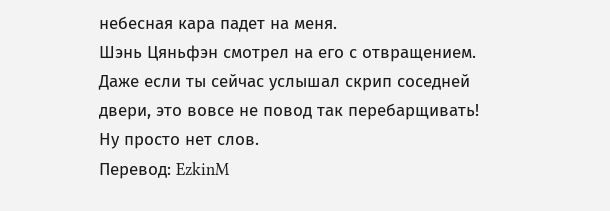небесная кара падет на меня.
Шэнь Цяньфэн смотрел на его с отвращением.
Даже если ты сейчас услышал скрип соседней двери, это вовсе не повод так перебарщивать!
Ну просто нет слов.
Перевод: EzkinM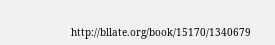http://bllate.org/book/15170/1340679